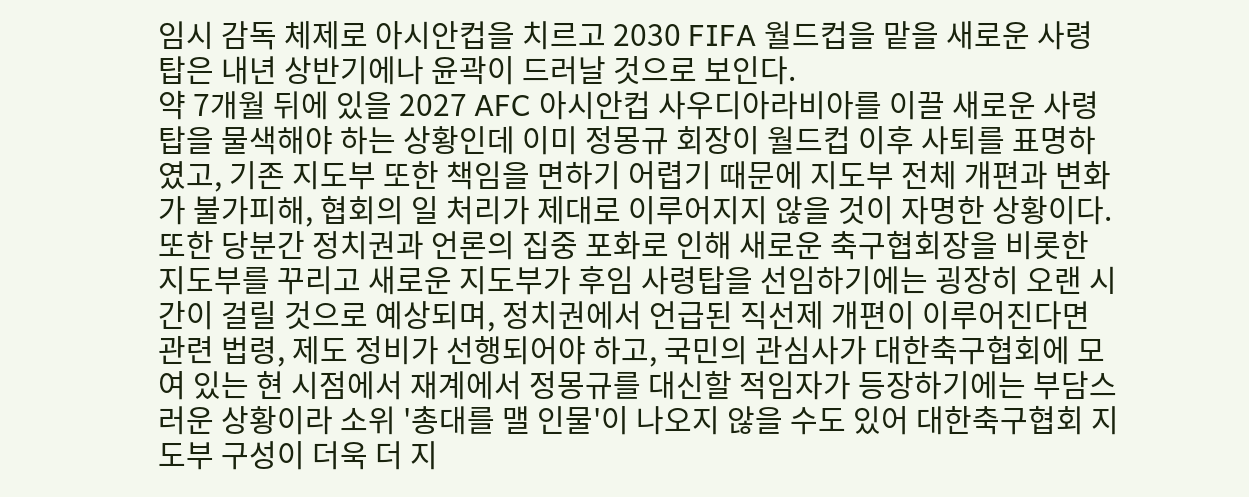임시 감독 체제로 아시안컵을 치르고 2030 FIFA 월드컵을 맡을 새로운 사령탑은 내년 상반기에나 윤곽이 드러날 것으로 보인다.
약 7개월 뒤에 있을 2027 AFC 아시안컵 사우디아라비아를 이끌 새로운 사령탑을 물색해야 하는 상황인데 이미 정몽규 회장이 월드컵 이후 사퇴를 표명하였고, 기존 지도부 또한 책임을 면하기 어렵기 때문에 지도부 전체 개편과 변화가 불가피해, 협회의 일 처리가 제대로 이루어지지 않을 것이 자명한 상황이다. 또한 당분간 정치권과 언론의 집중 포화로 인해 새로운 축구협회장을 비롯한 지도부를 꾸리고 새로운 지도부가 후임 사령탑을 선임하기에는 굉장히 오랜 시간이 걸릴 것으로 예상되며, 정치권에서 언급된 직선제 개편이 이루어진다면 관련 법령, 제도 정비가 선행되어야 하고, 국민의 관심사가 대한축구협회에 모여 있는 현 시점에서 재계에서 정몽규를 대신할 적임자가 등장하기에는 부담스러운 상황이라 소위 '총대를 맬 인물'이 나오지 않을 수도 있어 대한축구협회 지도부 구성이 더욱 더 지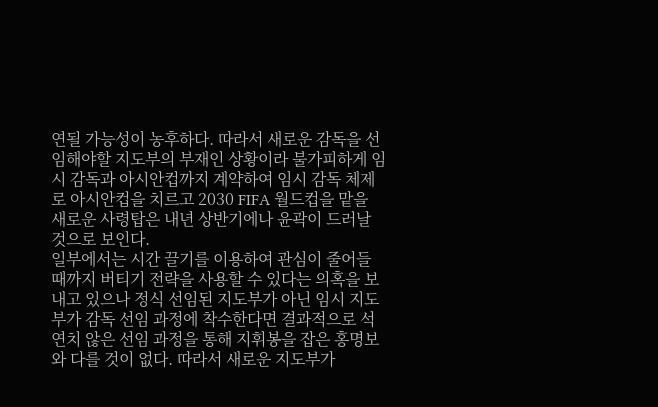연될 가능성이 농후하다. 따라서 새로운 감독을 선임해야할 지도부의 부재인 상황이라 불가피하게 임시 감독과 아시안컵까지 계약하여 임시 감독 체제로 아시안컵을 치르고 2030 FIFA 월드컵을 맡을 새로운 사령탑은 내년 상반기에나 윤곽이 드러날 것으로 보인다.
일부에서는 시간 끌기를 이용하여 관심이 줄어들 때까지 버티기 전략을 사용할 수 있다는 의혹을 보내고 있으나 정식 선임된 지도부가 아닌 임시 지도부가 감독 선임 과정에 착수한다면 결과적으로 석연치 않은 선임 과정을 통해 지휘봉을 잡은 홍명보와 다를 것이 없다. 따라서 새로운 지도부가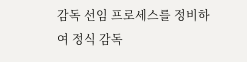감독 선임 프로세스를 정비하여 정식 감독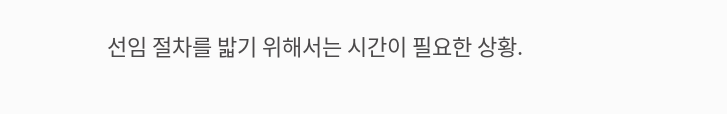선임 절차를 밟기 위해서는 시간이 필요한 상황.